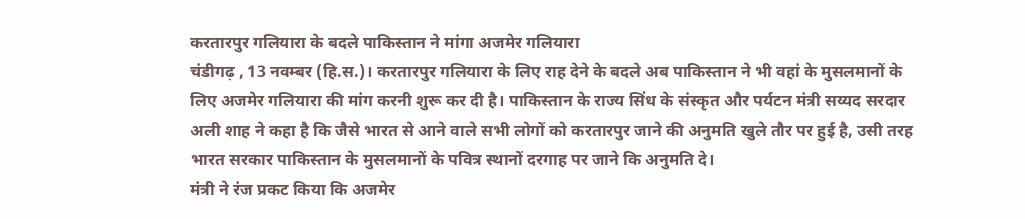करतारपुर गलियारा के बदले पाकिस्तान ने मांगा अजमेर गलियारा
चंडीगढ़ , 13 नवम्बर (हि.स.)। करतारपुर गलियारा के लिए राह देने के बदले अब पाकिस्तान ने भी वहां के मुसलमानों के लिए अजमेर गलियारा की मांग करनी शुरू कर दी है। पाकिस्तान के राज्य सिंध के संस्कृत और पर्यटन मंत्री सय्यद सरदार अली शाह ने कहा है कि जैसे भारत से आने वाले सभी लोगों को करतारपुर जाने की अनुमति खुले तौर पर हुई है, उसी तरह भारत सरकार पाकिस्तान के मुसलमानों के पवित्र स्थानों दरगाह पर जाने कि अनुमति दे।
मंत्री ने रंज प्रकट किया कि अजमेर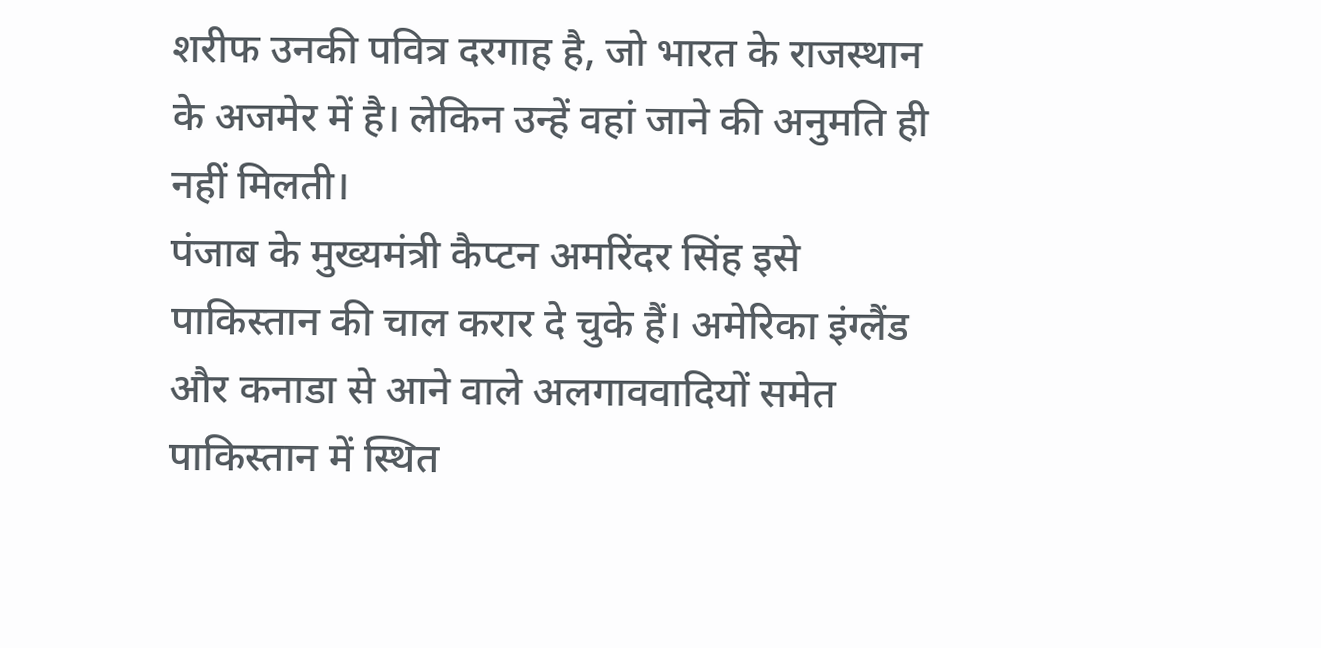शरीफ उनकी पवित्र दरगाह है, जो भारत के राजस्थान के अजमेर में है। लेकिन उन्हें वहां जाने की अनुमति ही नहीं मिलती।
पंजाब के मुख्यमंत्री कैप्टन अमरिंदर सिंह इसे पाकिस्तान की चाल करार दे चुके हैं। अमेरिका इंग्लैंड और कनाडा से आने वाले अलगाववादियों समेत पाकिस्तान में स्थित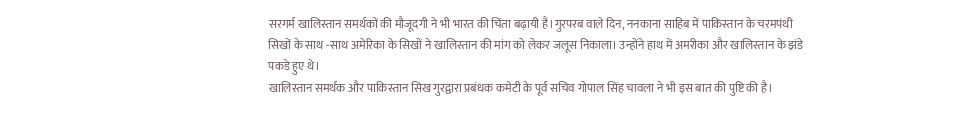सरगर्म खालिस्तान समर्थकों की मौजूदगी ने भी भारत की चिंता बढ़ायी है।गुरपरब वाले दिन, ननकाना साहिब में पाकिस्तान के चरमपंथी सिखों के साथ -साथ अमेरिका के सिखों ने खालिस्तान की मांग को लेकर जलूस निकाला। उन्होंने हाथ में अमरीका और खालिस्तान के झंडे पकडे हुए थे।
खालिस्तान समर्थक और पाकिस्तान सिख गुरद्वारा प्रबंधक कमेटी के पूर्व सचिव गोपाल सिंह चावला ने भी इस बात की पुष्टि की है।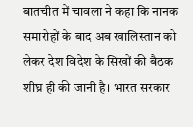बातचीत में चावला ने कहा कि नानक समारोहों के बाद अब खालिस्तान को लेकर देश विदेश के सिखों की बैठक शीघ्र ही की जानी है। भारत सरकार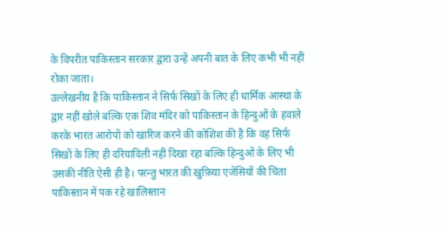के विपरीत पाकिस्तान सरकार द्वारा उन्हें अपनी बात के लिए कभी भी नहीं रोका जाता।
उल्लेखनीय है कि पाकिस्तान ने सिर्फ सिखों के लिए ही धार्मिक आस्था के द्वार नहीं खोले बल्कि एक शिव मंदिर को पाकिस्तान के हिन्दुओं के हवाले करके भारत आरोपों को खारिज करने की कोशिश की है कि वह सिर्फ सिखों के लिए ही दरियादिली नहीं दिखा रहा बल्कि हिन्दुओं के लिए भी उसकी नीति ऐसी ही है। परन्तु भारत की ख़ुफ़िया एजेंसियों की चिंता पाकिस्तान में पक रहे खालिस्तान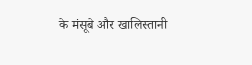के मंसूबे और खालिस्तानी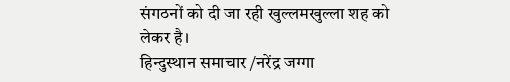संगठनों को दी जा रही खुल्लमखुल्ला शह को लेकर है।
हिन्दुस्थान समाचार /नरेंद्र जग्गा